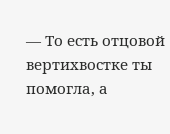— То есть отцовой вертихвостке ты помогла, а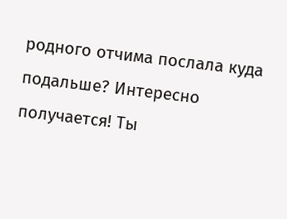родного отчима послала куда подальше? Интересно получается! Ты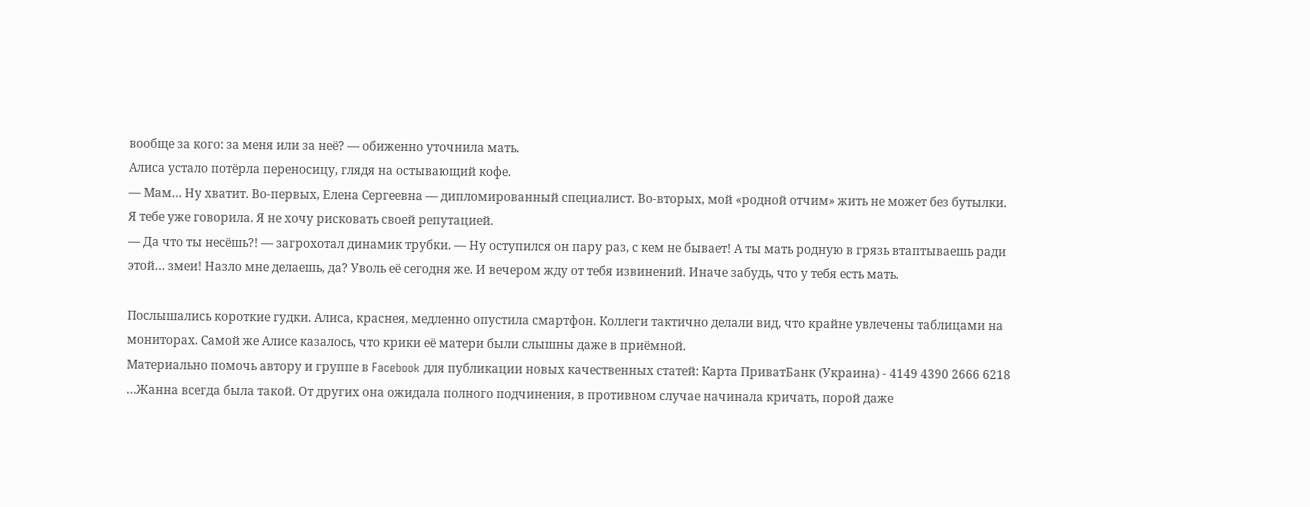вообще за кого: за меня или за неё? — обиженно уточнила мать.
Алиса устало потёрла переносицу, глядя на остывающий кофе.
— Мам… Ну хватит. Во-первых, Елена Сергеевна — дипломированный специалист. Во-вторых, мой «родной отчим» жить не может без бутылки. Я тебе уже говорила. Я не хочу рисковать своей репутацией.
— Да что ты несёшь?! — загрохотал динамик трубки. — Ну оступился он пару раз, с кем не бывает! А ты мать родную в грязь втаптываешь ради этой… змеи! Назло мне делаешь, да? Уволь её сегодня же. И вечером жду от тебя извинений. Иначе забудь, что у тебя есть мать.

Послышались короткие гудки. Алиса, краснея, медленно опустила смартфон. Коллеги тактично делали вид, что крайне увлечены таблицами на мониторах. Самой же Алисе казалось, что крики её матери были слышны даже в приёмной.
Материально помочь автору и группе в Facebook для публикации новых качественных статей: Карта ПриватБанк (Украина) - 4149 4390 2666 6218
…Жанна всегда была такой. От других она ожидала полного подчинения, в противном случае начинала кричать, порой даже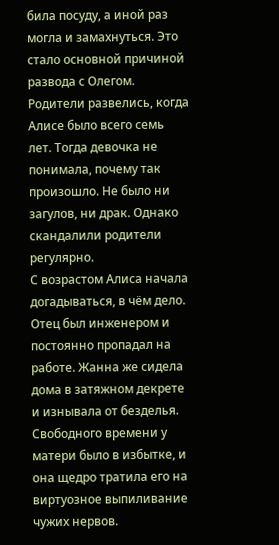била посуду, а иной раз могла и замахнуться. Это стало основной причиной развода с Олегом.
Родители развелись, когда Алисе было всего семь лет. Тогда девочка не понимала, почему так произошло. Не было ни загулов, ни драк. Однако скандалили родители регулярно.
С возрастом Алиса начала догадываться, в чём дело. Отец был инженером и постоянно пропадал на работе. Жанна же сидела дома в затяжном декрете и изнывала от безделья. Свободного времени у матери было в избытке, и она щедро тратила его на виртуозное выпиливание чужих нервов.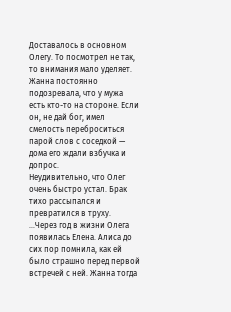Доставалось в основном Олегу. То посмотрел не так, то внимания мало уделяет. Жанна постоянно подозревала, что у мужа есть кто-то на стороне. Если он, не дай бог, имел смелость переброситься парой слов с соседкой — дома его ждали взбучка и допрос.
Неудивительно, что Олег очень быстро устал. Брак тихо рассыпался и превратился в труху.
…Через год в жизни Олега появилась Елена. Алиса до сих пор помнила, как ей было страшно перед первой встречей с ней. Жанна тогда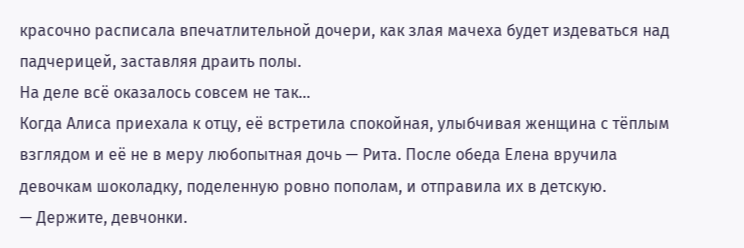красочно расписала впечатлительной дочери, как злая мачеха будет издеваться над падчерицей, заставляя драить полы.
На деле всё оказалось совсем не так…
Когда Алиса приехала к отцу, её встретила спокойная, улыбчивая женщина с тёплым взглядом и её не в меру любопытная дочь — Рита. После обеда Елена вручила девочкам шоколадку, поделенную ровно пополам, и отправила их в детскую.
— Держите, девчонки.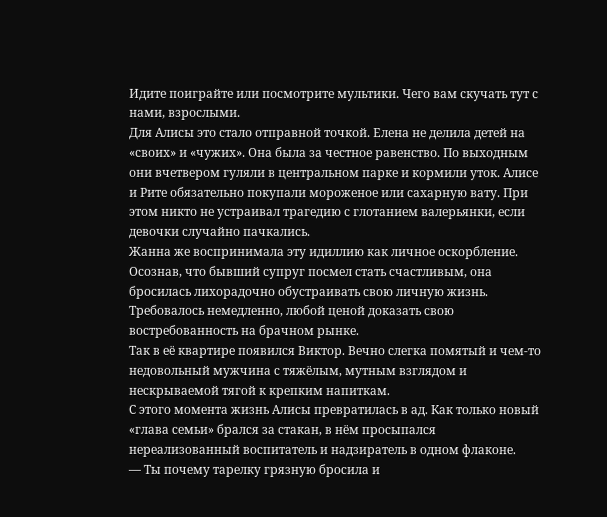Идите поиграйте или посмотрите мультики. Чего вам скучать тут с нами, взрослыми.
Для Алисы это стало отправной точкой. Елена не делила детей на «своих» и «чужих». Она была за честное равенство. По выходным они вчетвером гуляли в центральном парке и кормили уток. Алисе и Рите обязательно покупали мороженое или сахарную вату. При этом никто не устраивал трагедию с глотанием валерьянки, если девочки случайно пачкались.
Жанна же воспринимала эту идиллию как личное оскорбление. Осознав, что бывший супруг посмел стать счастливым, она бросилась лихорадочно обустраивать свою личную жизнь. Требовалось немедленно, любой ценой доказать свою востребованность на брачном рынке.
Так в её квартире появился Виктор. Вечно слегка помятый и чем-то недовольный мужчина с тяжёлым, мутным взглядом и нескрываемой тягой к крепким напиткам.
С этого момента жизнь Алисы превратилась в ад. Как только новый «глава семьи» брался за стакан, в нём просыпался нереализованный воспитатель и надзиратель в одном флаконе.
— Ты почему тарелку грязную бросила и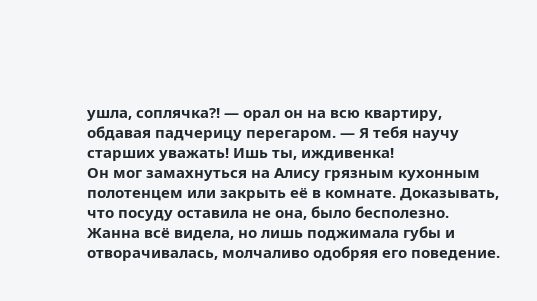ушла, соплячка?! — орал он на всю квартиру, обдавая падчерицу перегаром. — Я тебя научу старших уважать! Ишь ты, иждивенка!
Он мог замахнуться на Алису грязным кухонным полотенцем или закрыть её в комнате. Доказывать, что посуду оставила не она, было бесполезно. Жанна всё видела, но лишь поджимала губы и отворачивалась, молчаливо одобряя его поведение.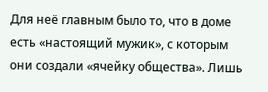Для неё главным было то, что в доме есть «настоящий мужик», с которым они создали «ячейку общества». Лишь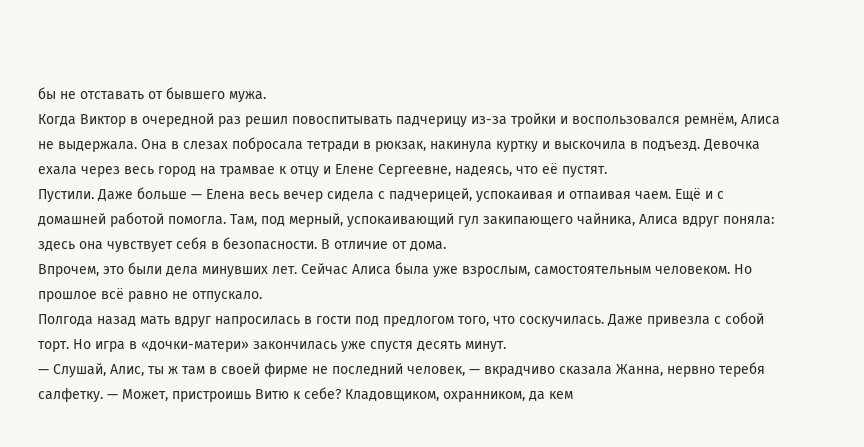бы не отставать от бывшего мужа.
Когда Виктор в очередной раз решил повоспитывать падчерицу из-за тройки и воспользовался ремнём, Алиса не выдержала. Она в слезах побросала тетради в рюкзак, накинула куртку и выскочила в подъезд. Девочка ехала через весь город на трамвае к отцу и Елене Сергеевне, надеясь, что её пустят.
Пустили. Даже больше — Елена весь вечер сидела с падчерицей, успокаивая и отпаивая чаем. Ещё и с домашней работой помогла. Там, под мерный, успокаивающий гул закипающего чайника, Алиса вдруг поняла: здесь она чувствует себя в безопасности. В отличие от дома.
Впрочем, это были дела минувших лет. Сейчас Алиса была уже взрослым, самостоятельным человеком. Но прошлое всё равно не отпускало.
Полгода назад мать вдруг напросилась в гости под предлогом того, что соскучилась. Даже привезла с собой торт. Но игра в «дочки-матери» закончилась уже спустя десять минут.
— Слушай, Алис, ты ж там в своей фирме не последний человек, — вкрадчиво сказала Жанна, нервно теребя салфетку. — Может, пристроишь Витю к себе? Кладовщиком, охранником, да кем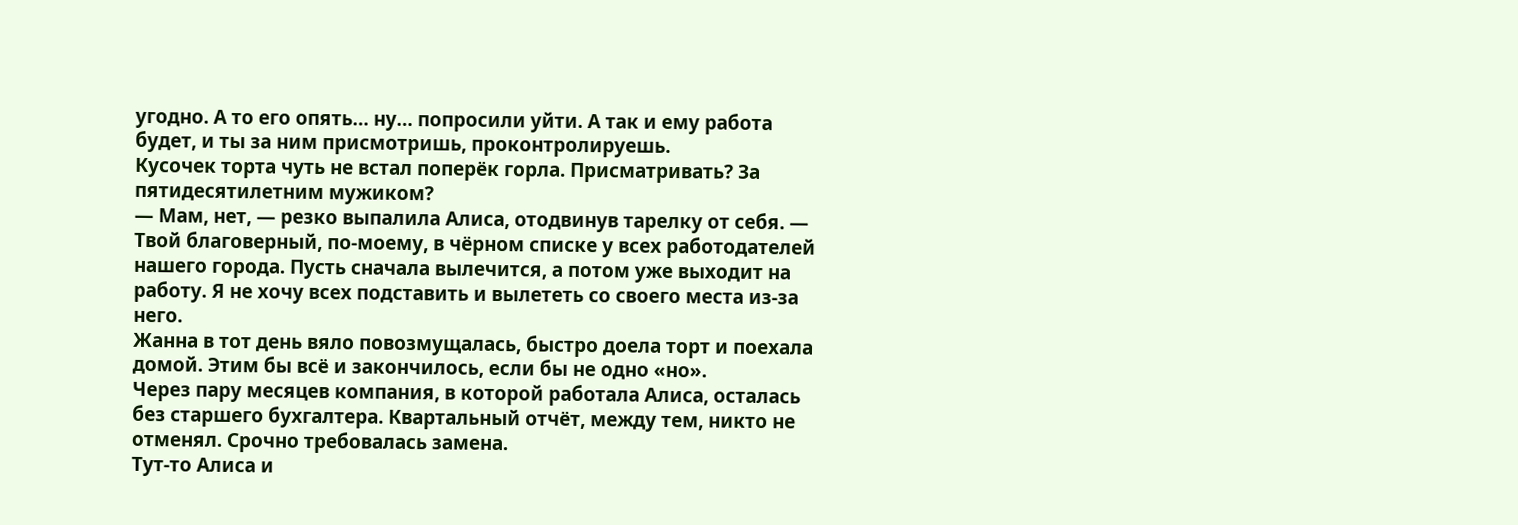угодно. А то его опять… ну… попросили уйти. А так и ему работа будет, и ты за ним присмотришь, проконтролируешь.
Кусочек торта чуть не встал поперёк горла. Присматривать? За пятидесятилетним мужиком?
— Мам, нет, — резко выпалила Алиса, отодвинув тарелку от себя. — Твой благоверный, по-моему, в чёрном списке у всех работодателей нашего города. Пусть сначала вылечится, а потом уже выходит на работу. Я не хочу всех подставить и вылететь со своего места из-за него.
Жанна в тот день вяло повозмущалась, быстро доела торт и поехала домой. Этим бы всё и закончилось, если бы не одно «но».
Через пару месяцев компания, в которой работала Алиса, осталась без старшего бухгалтера. Квартальный отчёт, между тем, никто не отменял. Срочно требовалась замена.
Тут-то Алиса и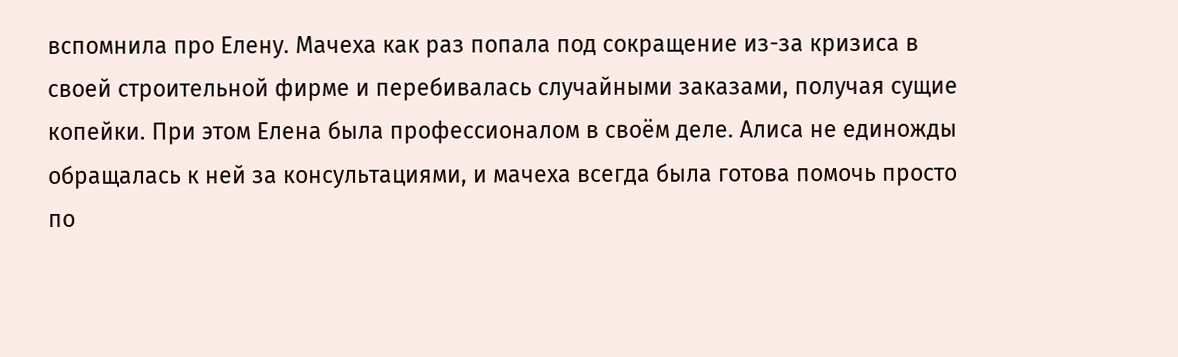вспомнила про Елену. Мачеха как раз попала под сокращение из-за кризиса в своей строительной фирме и перебивалась случайными заказами, получая сущие копейки. При этом Елена была профессионалом в своём деле. Алиса не единожды обращалась к ней за консультациями, и мачеха всегда была готова помочь просто по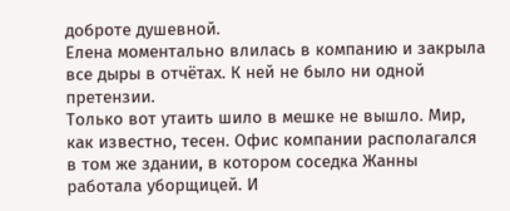доброте душевной.
Елена моментально влилась в компанию и закрыла все дыры в отчётах. К ней не было ни одной претензии.
Только вот утаить шило в мешке не вышло. Мир, как известно, тесен. Офис компании располагался в том же здании, в котором соседка Жанны работала уборщицей. И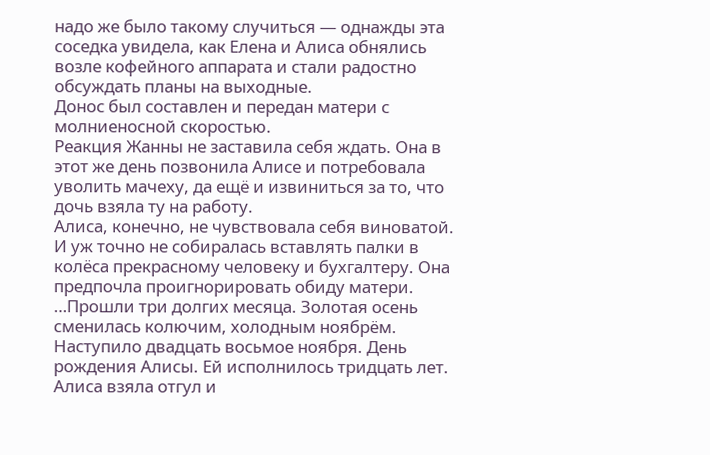надо же было такому случиться — однажды эта соседка увидела, как Елена и Алиса обнялись возле кофейного аппарата и стали радостно обсуждать планы на выходные.
Донос был составлен и передан матери с молниеносной скоростью.
Реакция Жанны не заставила себя ждать. Она в этот же день позвонила Алисе и потребовала уволить мачеху, да ещё и извиниться за то, что дочь взяла ту на работу.
Алиса, конечно, не чувствовала себя виноватой. И уж точно не собиралась вставлять палки в колёса прекрасному человеку и бухгалтеру. Она предпочла проигнорировать обиду матери.
…Прошли три долгих месяца. Золотая осень сменилась колючим, холодным ноябрём.
Наступило двадцать восьмое ноября. День рождения Алисы. Ей исполнилось тридцать лет.
Алиса взяла отгул и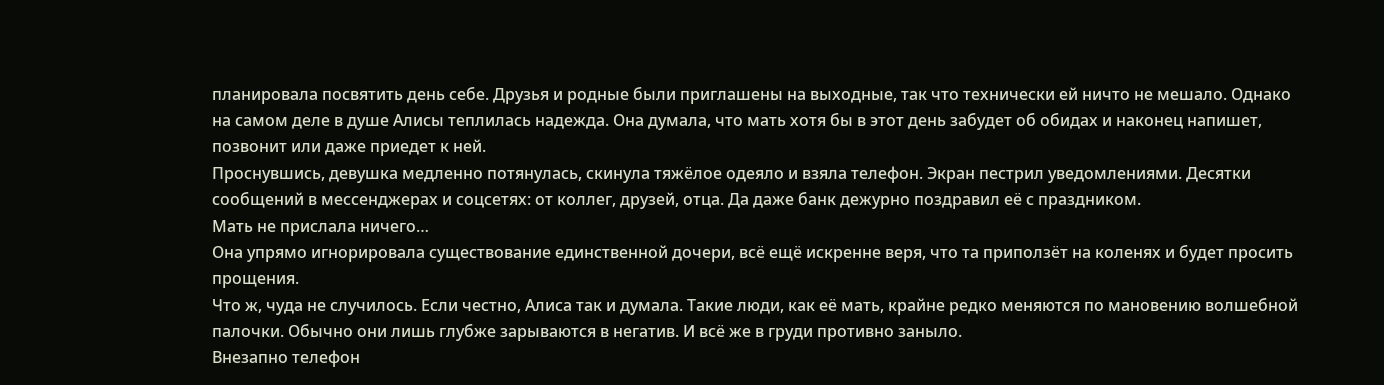планировала посвятить день себе. Друзья и родные были приглашены на выходные, так что технически ей ничто не мешало. Однако на самом деле в душе Алисы теплилась надежда. Она думала, что мать хотя бы в этот день забудет об обидах и наконец напишет, позвонит или даже приедет к ней.
Проснувшись, девушка медленно потянулась, скинула тяжёлое одеяло и взяла телефон. Экран пестрил уведомлениями. Десятки сообщений в мессенджерах и соцсетях: от коллег, друзей, отца. Да даже банк дежурно поздравил её с праздником.
Мать не прислала ничего…
Она упрямо игнорировала существование единственной дочери, всё ещё искренне веря, что та приползёт на коленях и будет просить прощения.
Что ж, чуда не случилось. Если честно, Алиса так и думала. Такие люди, как её мать, крайне редко меняются по мановению волшебной палочки. Обычно они лишь глубже зарываются в негатив. И всё же в груди противно заныло.
Внезапно телефон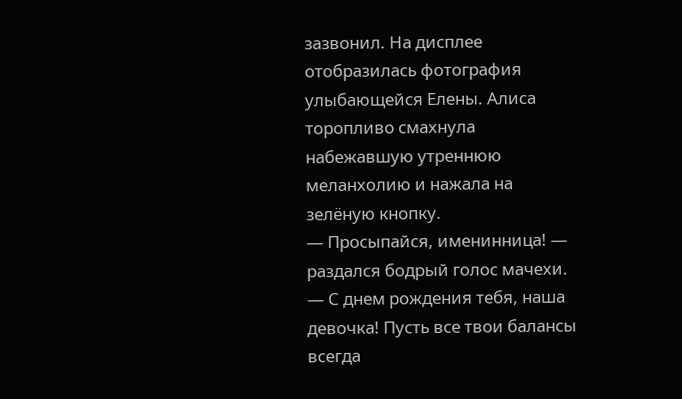зазвонил. На дисплее отобразилась фотография улыбающейся Елены. Алиса торопливо смахнула набежавшую утреннюю меланхолию и нажала на зелёную кнопку.
— Просыпайся, именинница! — раздался бодрый голос мачехи. — С днем рождения тебя, наша девочка! Пусть все твои балансы всегда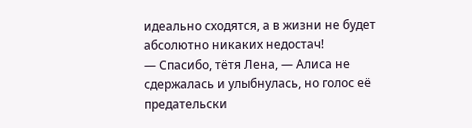идеально сходятся, а в жизни не будет абсолютно никаких недостач!
— Спасибо, тётя Лена, — Алиса не сдержалась и улыбнулась, но голос её предательски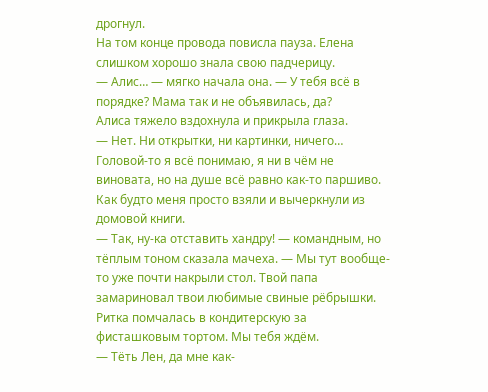дрогнул.
На том конце провода повисла пауза. Елена слишком хорошо знала свою падчерицу.
— Алис… — мягко начала она. — У тебя всё в порядке? Мама так и не объявилась, да?
Алиса тяжело вздохнула и прикрыла глаза.
— Нет. Ни открытки, ни картинки, ничего… Головой-то я всё понимаю, я ни в чём не виновата, но на душе всё равно как-то паршиво. Как будто меня просто взяли и вычеркнули из домовой книги.
— Так, ну-ка отставить хандру! — командным, но тёплым тоном сказала мачеха. — Мы тут вообще-то уже почти накрыли стол. Твой папа замариновал твои любимые свиные рёбрышки. Ритка помчалась в кондитерскую за фисташковым тортом. Мы тебя ждём.
— Тёть Лен, да мне как-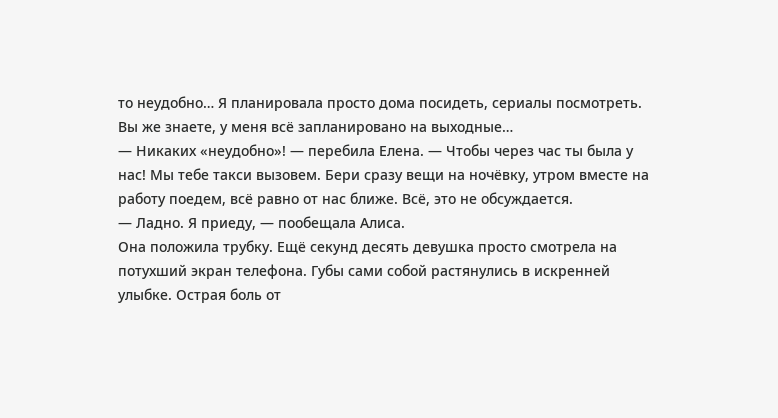то неудобно… Я планировала просто дома посидеть, сериалы посмотреть. Вы же знаете, у меня всё запланировано на выходные…
— Никаких «неудобно»! — перебила Елена. — Чтобы через час ты была у нас! Мы тебе такси вызовем. Бери сразу вещи на ночёвку, утром вместе на работу поедем, всё равно от нас ближе. Всё, это не обсуждается.
— Ладно. Я приеду, — пообещала Алиса.
Она положила трубку. Ещё секунд десять девушка просто смотрела на потухший экран телефона. Губы сами собой растянулись в искренней улыбке. Острая боль от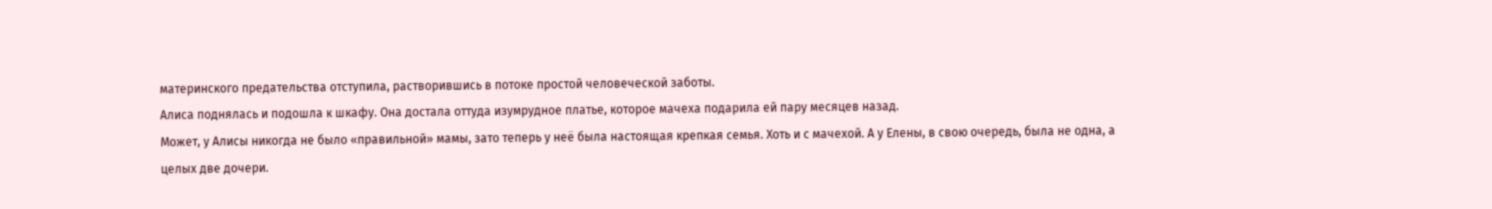материнского предательства отступила, растворившись в потоке простой человеческой заботы.
Алиса поднялась и подошла к шкафу. Она достала оттуда изумрудное платье, которое мачеха подарила ей пару месяцев назад.
Может, у Алисы никогда не было «правильной» мамы, зато теперь у неё была настоящая крепкая семья. Хоть и с мачехой. А у Елены, в свою очередь, была не одна, а целых две дочери.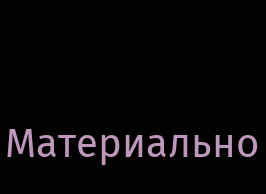Материально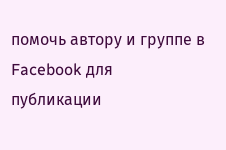помочь автору и группе в Facebook для публикации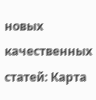новых качественных статей: Карта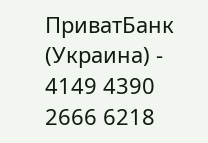ПриватБанк (Украина) - 4149 4390 2666 6218